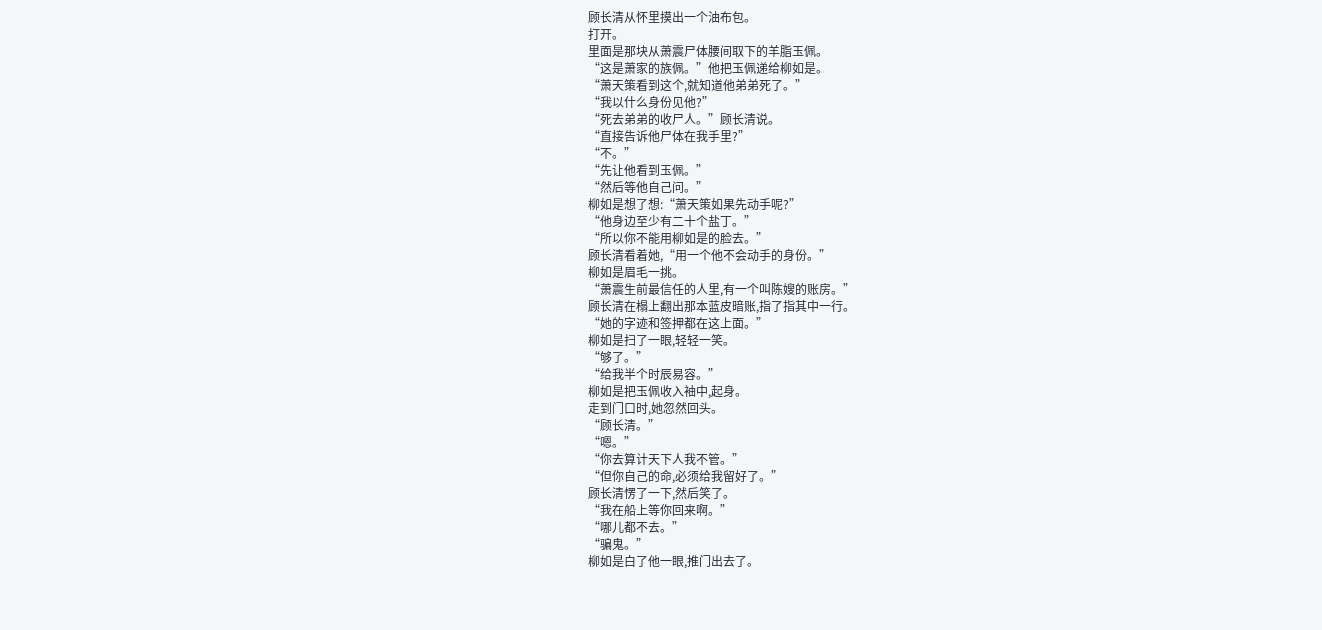顾长清从怀里摸出一个油布包。
打开。
里面是那块从萧震尸体腰间取下的羊脂玉佩。
“这是萧家的族佩。”他把玉佩递给柳如是。
“萧天策看到这个,就知道他弟弟死了。”
“我以什么身份见他?”
“死去弟弟的收尸人。”顾长清说。
“直接告诉他尸体在我手里?”
“不。”
“先让他看到玉佩。”
“然后等他自己问。”
柳如是想了想:“萧天策如果先动手呢?”
“他身边至少有二十个盐丁。”
“所以你不能用柳如是的脸去。”
顾长清看着她,“用一个他不会动手的身份。”
柳如是眉毛一挑。
“萧震生前最信任的人里,有一个叫陈嫂的账房。”
顾长清在榻上翻出那本蓝皮暗账,指了指其中一行。
“她的字迹和签押都在这上面。”
柳如是扫了一眼,轻轻一笑。
“够了。”
“给我半个时辰易容。”
柳如是把玉佩收入袖中,起身。
走到门口时,她忽然回头。
“顾长清。”
“嗯。”
“你去算计天下人我不管。”
“但你自己的命,必须给我留好了。”
顾长清愣了一下,然后笑了。
“我在船上等你回来啊。”
“哪儿都不去。”
“骗鬼。”
柳如是白了他一眼,推门出去了。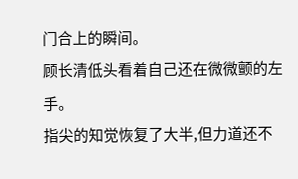门合上的瞬间。
顾长清低头看着自己还在微微颤的左手。
指尖的知觉恢复了大半,但力道还不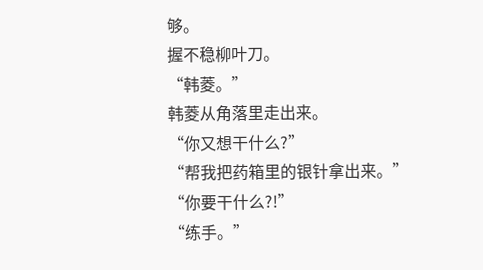够。
握不稳柳叶刀。
“韩菱。”
韩菱从角落里走出来。
“你又想干什么?”
“帮我把药箱里的银针拿出来。”
“你要干什么?!”
“练手。”